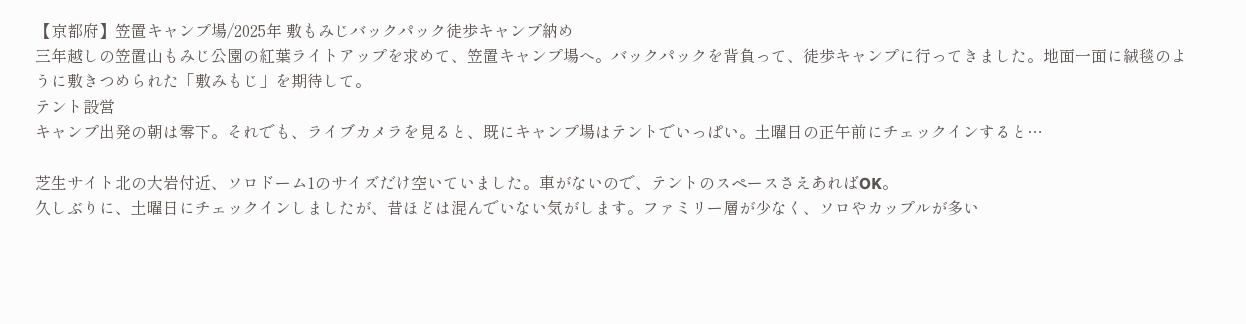【京都府】笠置キャンプ場/2025年 敷もみじバックパック徒歩キャンプ納め
三年越しの笠置山もみじ公園の紅葉ライトアップを求めて、笠置キャンプ場へ。バックパックを背負って、徒歩キャンプに行ってきました。地面一面に絨毯のように敷きつめられた「敷みもじ」を期待して。
テント設営
キャンプ出発の朝は零下。それでも、ライブカメラを見ると、既にキャンプ場はテントでいっぱい。土曜日の正午前にチェックインすると…

芝生サイト北の大岩付近、ソロドーム1のサイズだけ空いていました。車がないので、テントのスペースさえあればOK。
久しぶりに、土曜日にチェックインしましたが、昔ほどは混んでいない気がします。ファミリー層が少なく、ソロやカップルが多い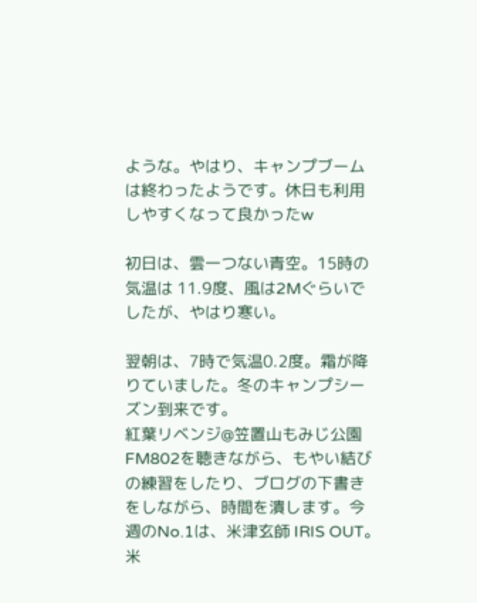ような。やはり、キャンプブームは終わったようです。休日も利用しやすくなって良かったw

初日は、雲一つない青空。15時の気温は 11.9度、風は2Mぐらいでしたが、やはり寒い。

翌朝は、7時で気温0.2度。霜が降りていました。冬のキャンプシーズン到来です。
紅葉リベンジ@笠置山もみじ公園
FM802を聴きながら、もやい結びの練習をしたり、ブログの下書きをしながら、時間を潰します。今週のNo.1は、米津玄師 IRIS OUT。米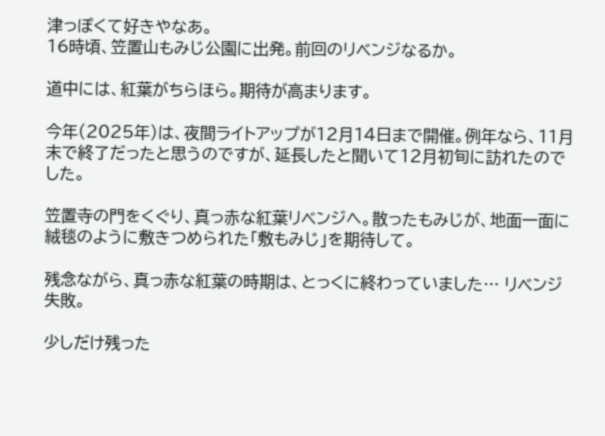津っぽくて好きやなあ。
16時頃、笠置山もみじ公園に出発。前回のリベンジなるか。

道中には、紅葉がちらほら。期待が高まります。

今年(2025年)は、夜間ライトアップが12月14日まで開催。例年なら、11月末で終了だったと思うのですが、延長したと聞いて12月初旬に訪れたのでした。

笠置寺の門をくぐり、真っ赤な紅葉リベンジへ。散ったもみじが、地面一面に絨毯のように敷きつめられた「敷もみじ」を期待して。

残念ながら、真っ赤な紅葉の時期は、とっくに終わっていました… リベンジ失敗。

少しだけ残った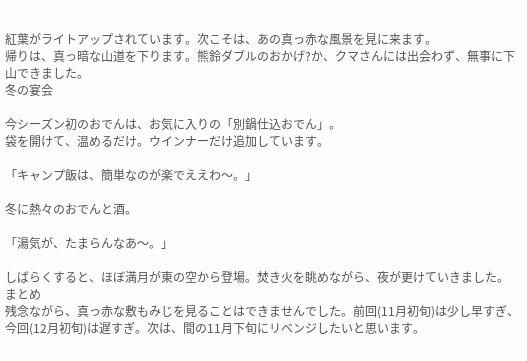紅葉がライトアップされています。次こそは、あの真っ赤な風景を見に来ます。
帰りは、真っ暗な山道を下ります。熊鈴ダブルのおかげ?か、クマさんには出会わず、無事に下山できました。
冬の宴会

今シーズン初のおでんは、お気に入りの「別鍋仕込おでん」。
袋を開けて、温めるだけ。ウインナーだけ追加しています。

「キャンプ飯は、簡単なのが楽でええわ〜。」

冬に熱々のおでんと酒。

「湯気が、たまらんなあ〜。」

しばらくすると、ほぼ満月が東の空から登場。焚き火を眺めながら、夜が更けていきました。
まとめ
残念ながら、真っ赤な敷もみじを見ることはできませんでした。前回(11月初旬)は少し早すぎ、今回(12月初旬)は遅すぎ。次は、間の11月下旬にリベンジしたいと思います。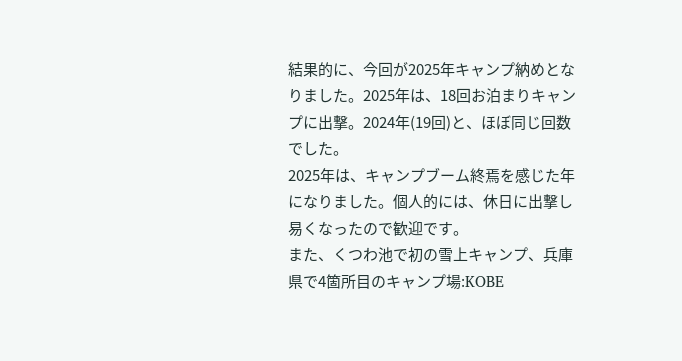結果的に、今回が2025年キャンプ納めとなりました。2025年は、18回お泊まりキャンプに出撃。2024年(19回)と、ほぼ同じ回数でした。
2025年は、キャンプブーム終焉を感じた年になりました。個人的には、休日に出撃し易くなったので歓迎です。
また、くつわ池で初の雪上キャンプ、兵庫県で4箇所目のキャンプ場:KOBE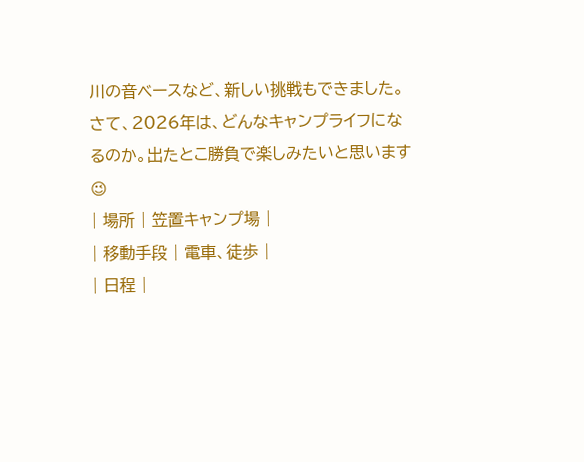川の音ベースなど、新しい挑戦もできました。
さて、2026年は、どんなキャンプライフになるのか。出たとこ勝負で楽しみたいと思います 😉
| 場所 | 笠置キャンプ場 |
| 移動手段 | 電車、徒歩 |
| 日程 |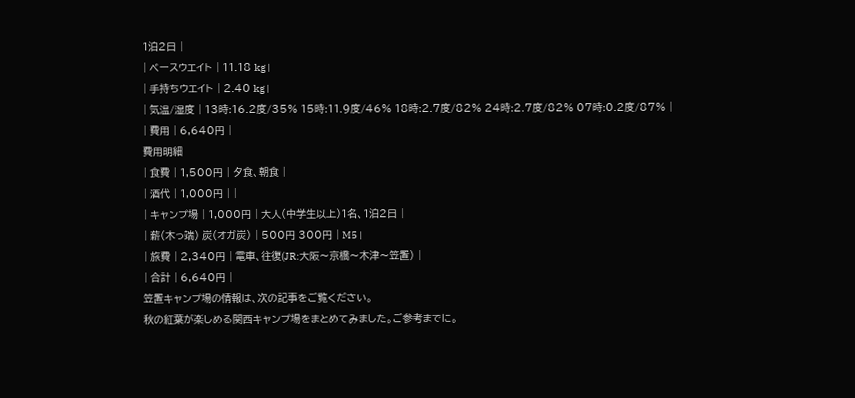1泊2日 |
| ベースウエイト | 11.18 kg |
| 手持ちウエイト | 2.40 kg |
| 気温/湿度 | 13時:16.2度/35% 15時:11.9度/46% 18時:2.7度/82% 24時:2.7度/82% 07時:0.2度/87% |
| 費用 | 6,640円 |
費用明細
| 食費 | 1,500円 | 夕食、朝食 |
| 酒代 | 1,000円 | |
| キャンプ場 | 1,000円 | 大人(中学生以上)1名、1泊2日 |
| 薪(木っ端) 炭(オガ炭) | 500円 300円 | M5 |
| 旅費 | 2,340円 | 電車、往復(JR:大阪〜京橋〜木津〜笠置) |
| 合計 | 6,640円 |
笠置キャンプ場の情報は、次の記事をご覧ください。
秋の紅葉が楽しめる関西キャンプ場をまとめてみました。ご参考までに。